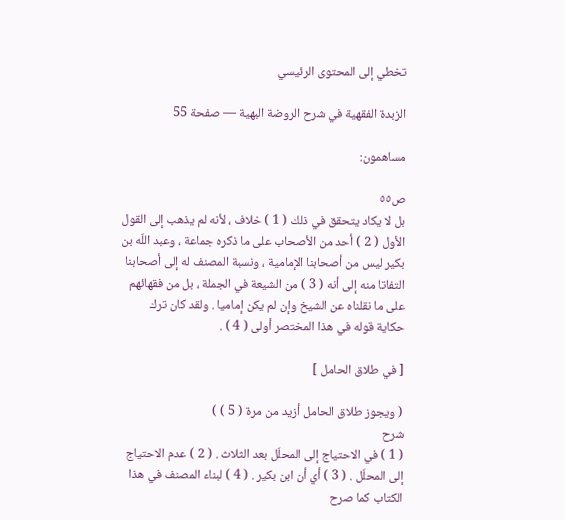تخطي إلى المحتوى الرئيسي

الزبدة الفقهية في شرح الروضة البهية — صفحة 55

مساهمون:

ص٥٥
بل لا يكاد يتحقق في ذلك ( 1 ) خلاف ، لأنه لم يذهب إلى القول الأول ( 2 ) أحد من الأصحاب على ما ذكره جماعة ، وعبد اللّه بن بكير ليس من أصحابنا الإمامية ، ونسبة المصنف له إلى أصحابنا التفاتا منه إلى أنه ( 3 ) من الشيعة في الجملة ، بل من فقهائهم على ما نقلناه عن الشيخ وإن لم يكن إماميا . ولقد كان ترك حكاية قوله في هذا المختصر أولى ( 4 ) .

[ في طلاق الحامل ]

( ويجوز طلاق الحامل أزيد من مرة ( 5 ) )
شرح
( 1 ) في الاحتياج إلى المحلّل بعد الثلاث . ( 2 ) عدم الاحتياج إلى المحلّل . ( 3 ) أي أن ابن بكير . ( 4 ) لبناء المصنف في هذا الكتاب كما صرح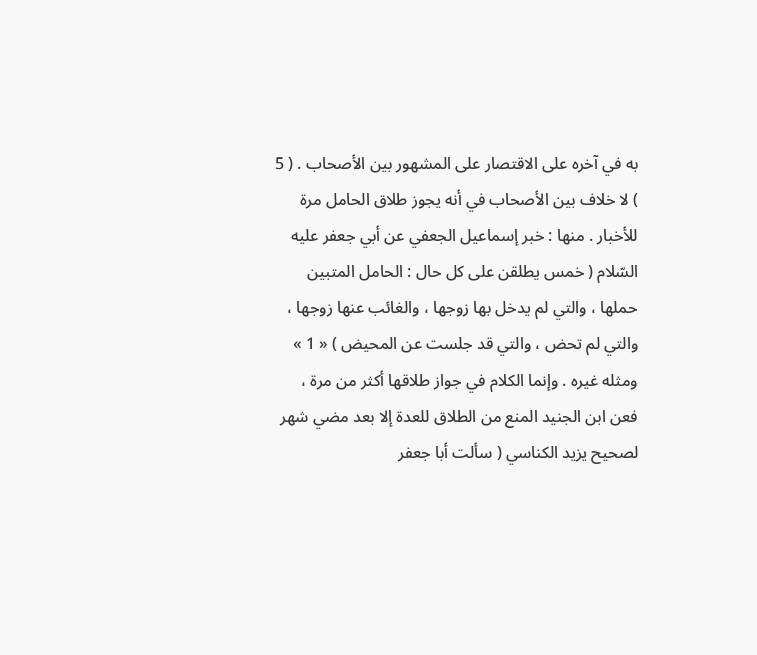به في آخره على الاقتصار على المشهور بين الأصحاب . ( 5 ) لا خلاف بين الأصحاب في أنه يجوز طلاق الحامل مرة للأخبار . منها : خبر إسماعيل الجعفي عن أبي جعفر عليه السّلام ( خمس يطلقن على كل حال : الحامل المتبين حملها ، والتي لم يدخل بها زوجها ، والغائب عنها زوجها ، والتي لم تحض ، والتي قد جلست عن المحيض ) « 1 » ومثله غيره . وإنما الكلام في جواز طلاقها أكثر من مرة ، فعن ابن الجنيد المنع من الطلاق للعدة إلا بعد مضي شهر لصحيح يزيد الكناسي ( سألت أبا جعفر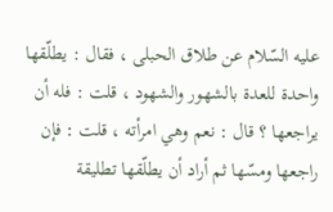عليه السّلام عن طلاق الحبلى ، فقال : يطلّقها واحدة للعدة بالشهور والشهود ، قلت : فله أن يراجعها ؟ قال : نعم وهي امرأته ، قلت : فإن راجعها ومسّها ثم أراد أن يطلّقها تطليقة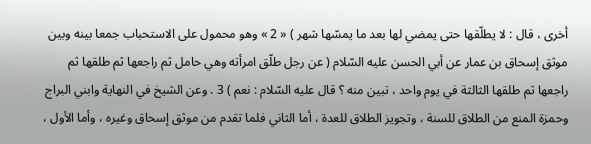أخرى ، قال : لا يطلّقها حتى يمضي لها بعد ما يمسّها شهر ) « 2 » وهو محمول على الاستحباب جمعا بينه وبين موثق إسحاق بن عمار عن أبي الحسن عليه السّلام ( عن رجل طلّق امرأته وهي حامل ثم راجعها ثم طلقها ثم راجعها ثم طلقها الثالثة في يوم واحد ، تبين منه ؟ قال عليه السّلام : نعم ) 3 . وعن الشيخ في النهاية وابني البراج وحمزة المنع من الطلاق للسنة ، وتجويز الطلاق للعدة ، أما الثاني فلما تقدم من موثق إسحاق وغيره ، وأما الأول ،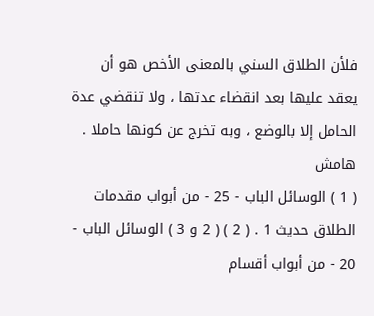فلأن الطلاق السني بالمعنى الأخص هو أن يعقد عليها بعد انقضاء عدتها ، ولا تنقضي عدة الحامل إلا بالوضع ، وبه تخرج عن كونها حاملا .
هامش
( 1 ) الوسائل الباب - 25 - من أبواب مقدمات الطلاق حديث 1 . ( 2 ) ( 2 و 3 ) الوسائل الباب - 20 - من أبواب أقسام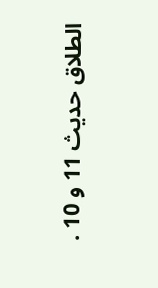الطلاق حديث 11 و 10 .